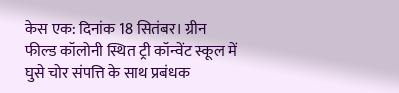केस एक: दिनांक 18 सितंबर। ग्रीन फील्ड कॉलोनी स्थित ट्री कॉन्वेंट स्कूल में घुसे चोर संपत्ति के साथ प्रबंधक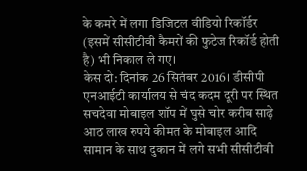के कमरे में लगा डिजिटल वीडियो रिकॉर्डर (इसमें सीसीटीवी कैमरों की फुटेज रिकॉर्ड होती है) भी निकाल ले गए।
केस दो: दिनांक 26 सितंबर 2016। डीसीपी एनआईटी कार्यालय से चंद कदम दूरी पर स्थित सचदेवा मोबाइल शॉप में घुसे चोर करीब साढ़े आठ लाख रुपये कीमत के मोबाइल आदि सामान के साथ दुकान में लगे सभी सीसीटीवी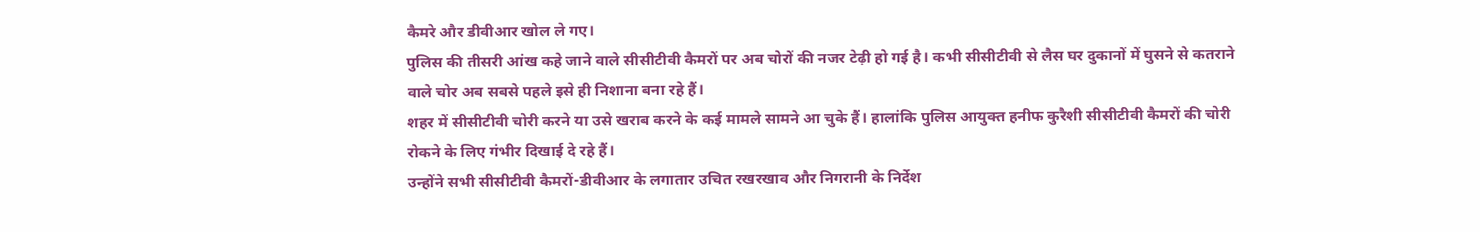कैमरे और डीवीआर खोल ले गए।
पुलिस की तीसरी आंख कहे जाने वाले सीसीटीवी कैमरों पर अब चोरों की नजर टेढ़ी हो गई है। कभी सीसीटीवी से लैस घर दुकानों में घुसने से कतराने वाले चोर अब सबसे पहले इसे ही निशाना बना रहे हैं।
शहर में सीसीटीवी चोरी करने या उसे खराब करने के कई मामले सामने आ चुके हैं। हालांकि पुलिस आयुक्त हनीफ कुरैशी सीसीटीवी कैमरों की चोरी रोकने के लिए गंभीर दिखाई दे रहे हैं।
उन्होंने सभी सीसीटीवी कैमरों-डीवीआर के लगातार उचित रखरखाव और निगरानी के निर्देश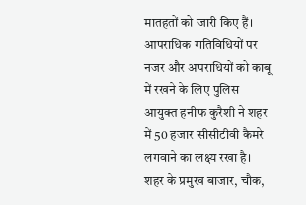मातहतों को जारी किए हैं। आपराधिक गतिविधियों पर नजर और अपराधियों को काबू में रखने के लिए पुलिस आयुक्त हनीफ कुरैशी ने शहर में 50 हजार सीसीटीवी कैमरे लगवाने का लक्ष्य रखा है।
शहर के प्रमुख बाजार, चौक,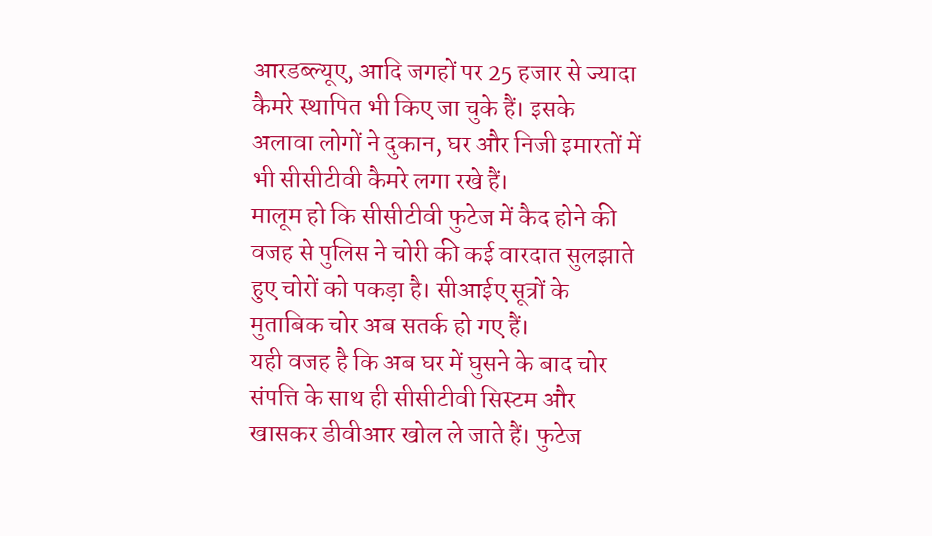आरडब्ल्यूए, आदि जगहों पर 25 हजार से ज्यादा कैमरे स्थापित भी किए जा चुके हैं। इसके अलावा लोगों ने दुकान, घर और निजी इमारतों में भी सीसीटीवी कैमरे लगा रखे हैं।
मालूम हो कि सीसीटीवी फुटेज में कैद होने की वजह से पुलिस ने चोरी की कई वारदात सुलझाते हुए चोरों को पकड़ा है। सीआईए सूत्रों के मुताबिक चोर अब सतर्क हो गए हैं।
यही वजह है कि अब घर में घुसने के बाद चोर संपत्ति के साथ ही सीसीटीवी सिस्टम और खासकर डीवीआर खोल ले जाते हैं। फुटेज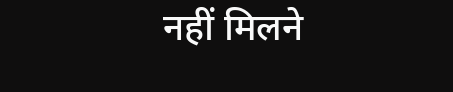नहीं मिलने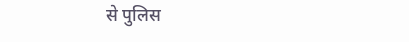से पुलिस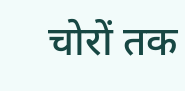चोरों तक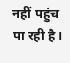नहीं पहुंच पा रही है।